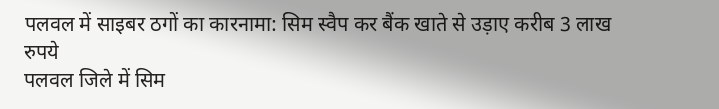पलवल में साइबर ठगों का कारनामा: सिम स्वैप कर बैंक खाते से उड़ाए करीब 3 लाख रुपये
पलवल जिले में सिम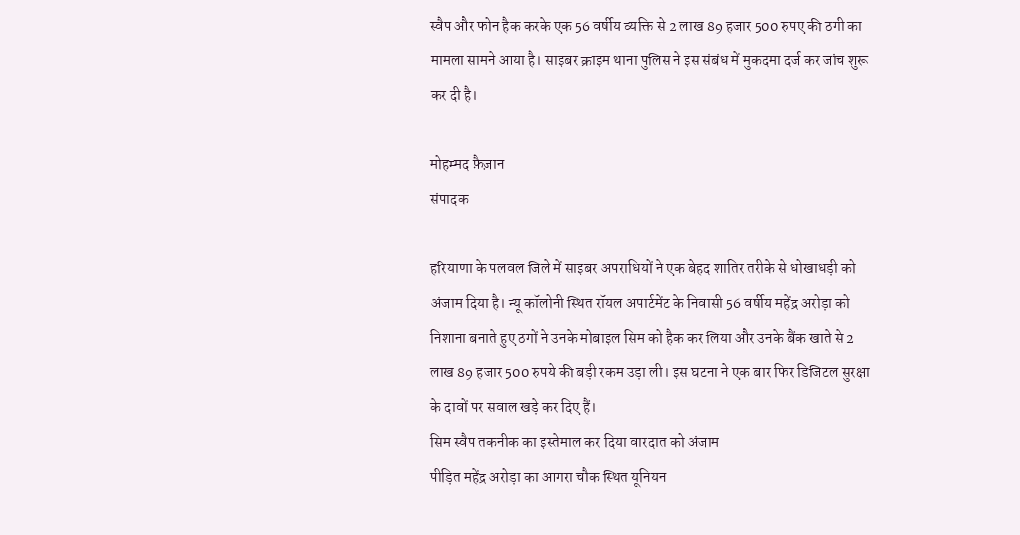स्वैप और फोन हैक करके एक 56 वर्षीय व्यक्ति से 2 लाख 89 हजार 500 रुपए की ठगी का मामला सामने आया है। साइबर क्राइम थाना पुलिस ने इस संबंध में मुकदमा दर्ज कर जांच शुरू कर दी है।

मोहम्मद फ़ैज़ान
संपादक

हरियाणा के पलवल जिले में साइबर अपराधियों ने एक बेहद शातिर तरीके से धोखाधड़ी को अंजाम दिया है। न्यू कॉलोनी स्थित रॉयल अपार्टमेंट के निवासी 56 वर्षीय महेंद्र अरोड़ा को निशाना बनाते हुए ठगों ने उनके मोबाइल सिम को हैक कर लिया और उनके बैंक खाते से 2 लाख 89 हजार 500 रुपये की बड़ी रकम उड़ा ली। इस घटना ने एक बार फिर डिजिटल सुरक्षा के दावों पर सवाल खड़े कर दिए हैं।
सिम स्वैप तकनीक का इस्तेमाल कर दिया वारदात को अंजाम
पीड़ित महेंद्र अरोड़ा का आगरा चौक स्थित यूनियन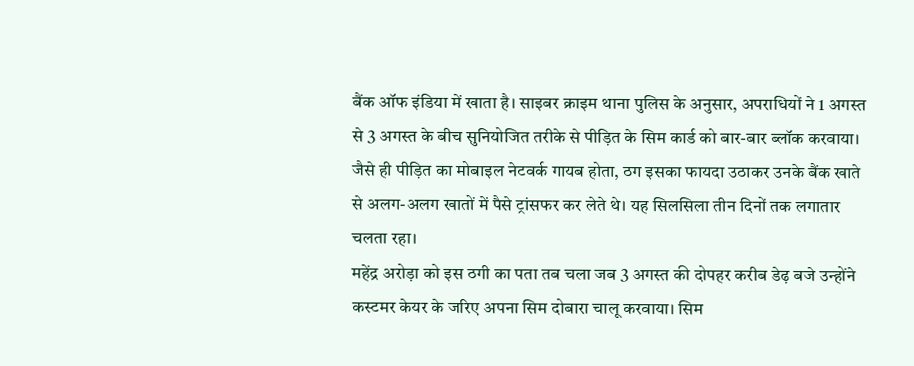बैंक ऑफ इंडिया में खाता है। साइबर क्राइम थाना पुलिस के अनुसार, अपराधियों ने 1 अगस्त से 3 अगस्त के बीच सुनियोजित तरीके से पीड़ित के सिम कार्ड को बार-बार ब्लॉक करवाया। जैसे ही पीड़ित का मोबाइल नेटवर्क गायब होता, ठग इसका फायदा उठाकर उनके बैंक खाते से अलग-अलग खातों में पैसे ट्रांसफर कर लेते थे। यह सिलसिला तीन दिनों तक लगातार चलता रहा।
महेंद्र अरोड़ा को इस ठगी का पता तब चला जब 3 अगस्त की दोपहर करीब डेढ़ बजे उन्होंने कस्टमर केयर के जरिए अपना सिम दोबारा चालू करवाया। सिम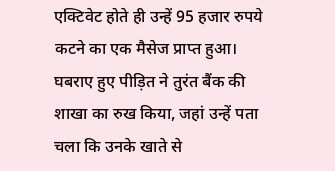एक्टिवेट होते ही उन्हें 95 हजार रुपये कटने का एक मैसेज प्राप्त हुआ। घबराए हुए पीड़ित ने तुरंत बैंक की शाखा का रुख किया, जहां उन्हें पता चला कि उनके खाते से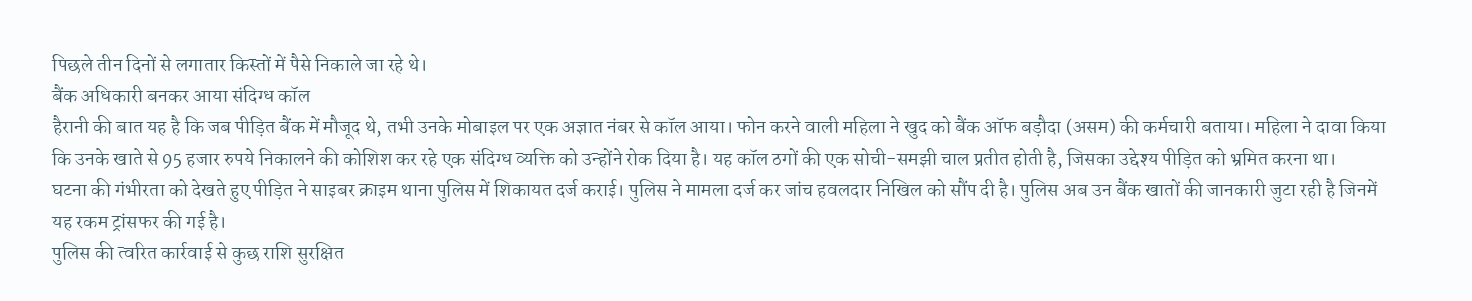पिछले तीन दिनों से लगातार किस्तों में पैसे निकाले जा रहे थे।
बैंक अधिकारी बनकर आया संदिग्ध कॉल
हैरानी की बात यह है कि जब पीड़ित बैंक में मौजूद थे, तभी उनके मोबाइल पर एक अज्ञात नंबर से कॉल आया। फोन करने वाली महिला ने खुद को बैंक ऑफ बड़ौदा (असम) की कर्मचारी बताया। महिला ने दावा किया कि उनके खाते से 95 हजार रुपये निकालने की कोशिश कर रहे एक संदिग्ध व्यक्ति को उन्होंने रोक दिया है। यह कॉल ठगों की एक सोची-समझी चाल प्रतीत होती है, जिसका उद्देश्य पीड़ित को भ्रमित करना था।
घटना की गंभीरता को देखते हुए पीड़ित ने साइबर क्राइम थाना पुलिस में शिकायत दर्ज कराई। पुलिस ने मामला दर्ज कर जांच हवलदार निखिल को सौंप दी है। पुलिस अब उन बैंक खातों की जानकारी जुटा रही है जिनमें यह रकम ट्रांसफर की गई है।
पुलिस की त्वरित कार्रवाई से कुछ राशि सुरक्षित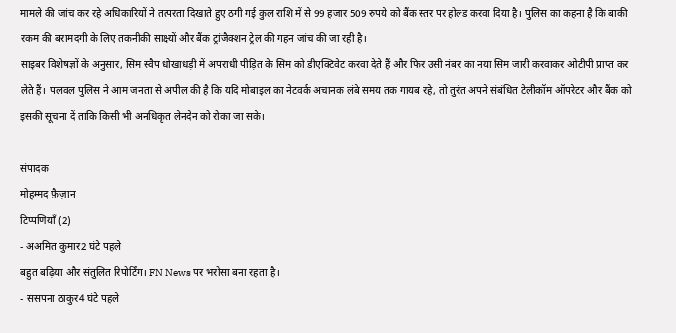मामले की जांच कर रहे अधिकारियों ने तत्परता दिखाते हुए ठगी गई कुल राशि में से 99 हजार 509 रुपये को बैंक स्तर पर होल्ड करवा दिया है। पुलिस का कहना है कि बाकी रकम की बरामदगी के लिए तकनीकी साक्ष्यों और बैंक ट्रांजैक्शन ट्रेल की गहन जांच की जा रही है।
साइबर विशेषज्ञों के अनुसार, सिम स्वैप धोखाधड़ी में अपराधी पीड़ित के सिम को डीएक्टिवेट करवा देते हैं और फिर उसी नंबर का नया सिम जारी करवाकर ओटीपी प्राप्त कर लेते हैं। पलवल पुलिस ने आम जनता से अपील की है कि यदि मोबाइल का नेटवर्क अचानक लंबे समय तक गायब रहे, तो तुरंत अपने संबंधित टेलीकॉम ऑपरेटर और बैंक को इसकी सूचना दें ताकि किसी भी अनधिकृत लेनदेन को रोका जा सके।

संपादक
मोहम्मद फ़ैज़ान
टिप्पणियाँ (2)
- अअमित कुमार2 घंटे पहले
बहुत बढ़िया और संतुलित रिपोर्टिंग। FN News पर भरोसा बना रहता है।
- ससपना ठाकुर4 घंटे पहले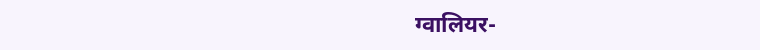ग्वालियर-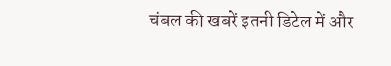चंबल की खबरें इतनी डिटेल में और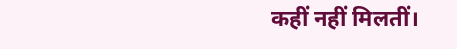कहीं नहीं मिलतीं।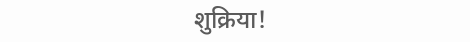शुक्रिया!